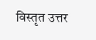विस्तृत उत्तर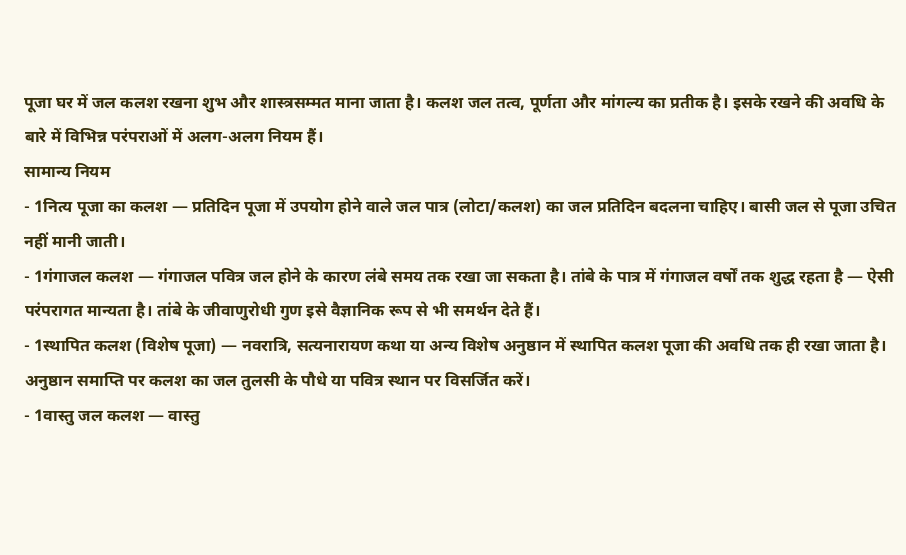पूजा घर में जल कलश रखना शुभ और शास्त्रसम्मत माना जाता है। कलश जल तत्व, पूर्णता और मांगल्य का प्रतीक है। इसके रखने की अवधि के बारे में विभिन्न परंपराओं में अलग-अलग नियम हैं।
सामान्य नियम
- 1नित्य पूजा का कलश — प्रतिदिन पूजा में उपयोग होने वाले जल पात्र (लोटा/कलश) का जल प्रतिदिन बदलना चाहिए। बासी जल से पूजा उचित नहीं मानी जाती।
- 1गंगाजल कलश — गंगाजल पवित्र जल होने के कारण लंबे समय तक रखा जा सकता है। तांबे के पात्र में गंगाजल वर्षों तक शुद्ध रहता है — ऐसी परंपरागत मान्यता है। तांबे के जीवाणुरोधी गुण इसे वैज्ञानिक रूप से भी समर्थन देते हैं।
- 1स्थापित कलश (विशेष पूजा) — नवरात्रि, सत्यनारायण कथा या अन्य विशेष अनुष्ठान में स्थापित कलश पूजा की अवधि तक ही रखा जाता है। अनुष्ठान समाप्ति पर कलश का जल तुलसी के पौधे या पवित्र स्थान पर विसर्जित करें।
- 1वास्तु जल कलश — वास्तु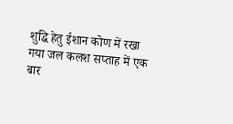शुद्धि हेतु ईशान कोण में रखा गया जल कलश सप्ताह में एक बार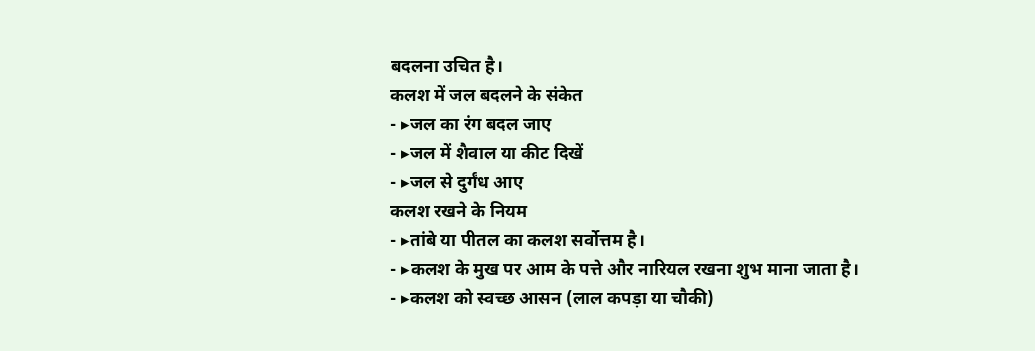बदलना उचित है।
कलश में जल बदलने के संकेत
- ▸जल का रंग बदल जाए
- ▸जल में शैवाल या कीट दिखें
- ▸जल से दुर्गंध आए
कलश रखने के नियम
- ▸तांबे या पीतल का कलश सर्वोत्तम है।
- ▸कलश के मुख पर आम के पत्ते और नारियल रखना शुभ माना जाता है।
- ▸कलश को स्वच्छ आसन (लाल कपड़ा या चौकी)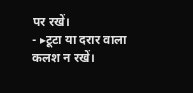पर रखें।
- ▸टूटा या दरार वाला कलश न रखें।